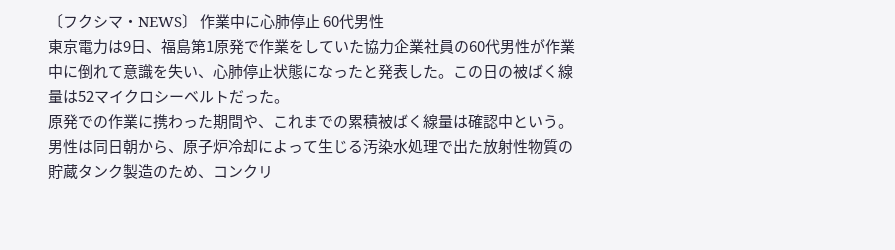〔フクシマ・NEWS〕 作業中に心肺停止 60代男性
東京電力は9日、福島第1原発で作業をしていた協力企業社員の60代男性が作業中に倒れて意識を失い、心肺停止状態になったと発表した。この日の被ばく線量は52マイクロシーベルトだった。
原発での作業に携わった期間や、これまでの累積被ばく線量は確認中という。
男性は同日朝から、原子炉冷却によって生じる汚染水処理で出た放射性物質の貯蔵タンク製造のため、コンクリ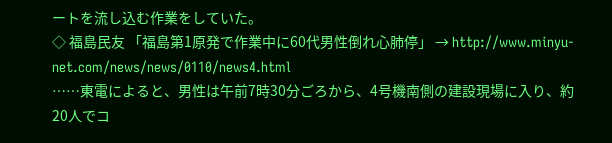ートを流し込む作業をしていた。
◇ 福島民友 「福島第1原発で作業中に60代男性倒れ心肺停」 → http://www.minyu-net.com/news/news/0110/news4.html
……東電によると、男性は午前7時30分ごろから、4号機南側の建設現場に入り、約20人でコ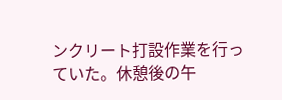ンクリート打設作業を行っていた。休憩後の午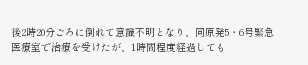後2時20分ごろに倒れて意識不明となり、同原発5・6号緊急医療室で治療を受けたが、1時間程度経過しても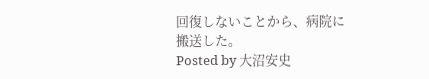回復しないことから、病院に搬送した。
Posted by 大沼安史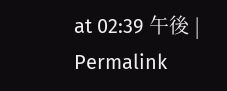at 02:39 午後 | Permalink